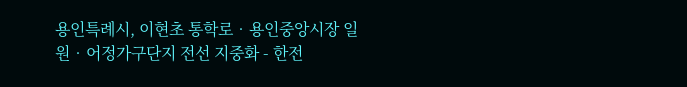용인특례시, 이현초 통학로‧용인중앙시장 일원‧어정가구단지 전선 지중화 - 한전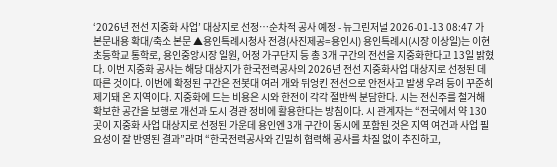‘2026년 전선 지중화 사업’ 대상지로 선정…순차적 공사 예정 - 뉴그린저널 2026-01-13 08:47 가 본문내용 확대/축소 본문 ▲용인특례시청사 전경(사진제공=용인시) 용인특례시(시장 이상일)는 이현초등학교 통학로, 용인중앙시장 일원, 어정 가구단지 등 총 3개 구간의 전선을 지중화한다고 13일 밝혔다. 이번 지중화 공사는 해당 대상지가 한국전력공사의 2026년 전선 지중화사업 대상지로 선정된 데 따른 것이다. 이번에 확정된 구간은 전봇대 여러 개와 뒤엉킨 전선으로 안전사고 발생 우려 등이 꾸준히 제기돼 온 지역이다. 지중화에 드는 비용은 시와 한전이 각각 절반씩 분담한다. 시는 전신주를 철거해 확보한 공간을 보행로 개선과 도시 경관 정비에 활용한다는 방침이다. 시 관계자는 “전국에서 약 130곳이 지중화 사업 대상지로 선정된 가운데 용인엔 3개 구간이 동시에 포함된 것은 지역 여건과 사업 필요성이 잘 반영된 결과”라며 “한국전력공사와 긴밀히 협력해 공사를 차질 없이 추진하고,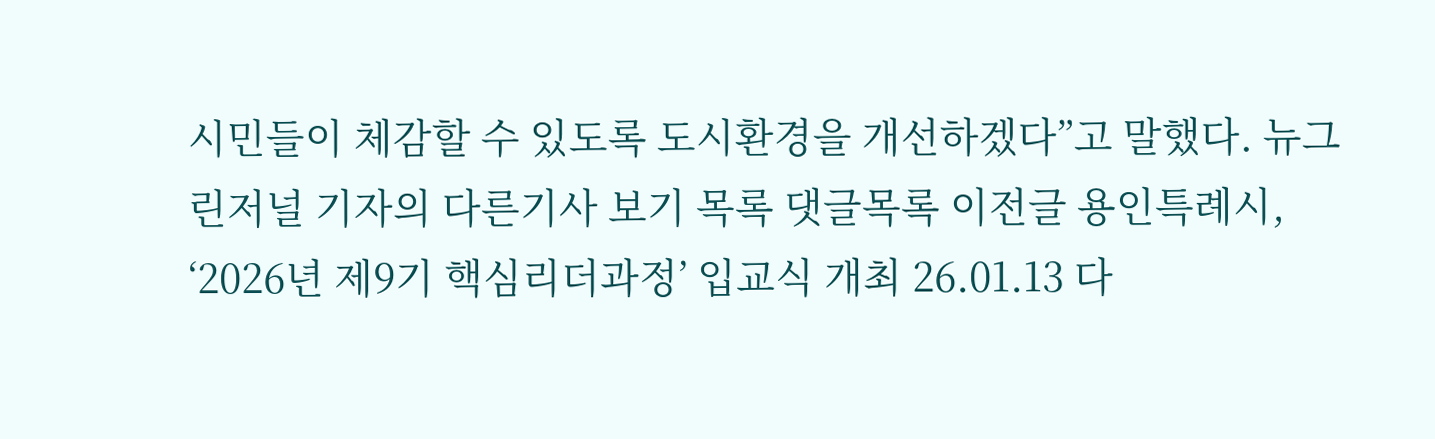시민들이 체감할 수 있도록 도시환경을 개선하겠다”고 말했다. 뉴그린저널 기자의 다른기사 보기 목록 댓글목록 이전글 용인특례시, ‘2026년 제9기 핵심리더과정’ 입교식 개최 26.01.13 다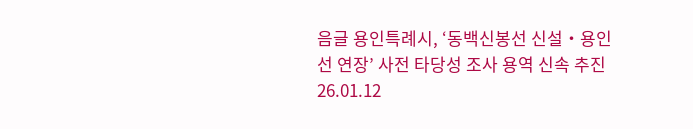음글 용인특례시, ‘동백신봉선 신설‧용인선 연장’ 사전 타당성 조사 용역 신속 추진 26.01.12